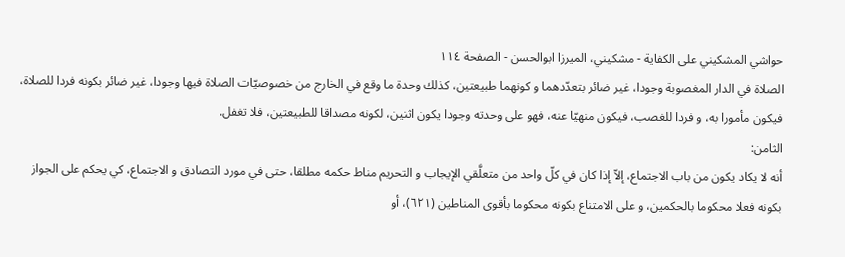حواشي المشكيني علی الكفاية - مشکیني، الميرزا ابوالحسن - الصفحة ١١٤
الصلاة في الدار المغصوبة وجودا، غير ضائر بتعدّدهما و كونهما طبيعتين، كذلك وحدة ما وقع في الخارج من خصوصيّات الصلاة فيها وجودا، غير ضائر بكونه فردا للصلاة، فيكون مأمورا به، و فردا للغصب، فيكون منهيّا عنه، فهو على وحدته وجودا يكون اثنين، لكونه مصداقا للطبيعتين، فلا تغفل.
الثامن:
أنه لا يكاد يكون من باب الاجتماع، إلاّ إذا كان في كلّ واحد من متعلَّقي الإيجاب و التحريم مناط حكمه مطلقا، حتى في مورد التصادق و الاجتماع، كي يحكم على الجواز بكونه فعلا محكوما بالحكمين، و على الامتناع بكونه محكوما بأقوى المناطين (٦٢١)، أو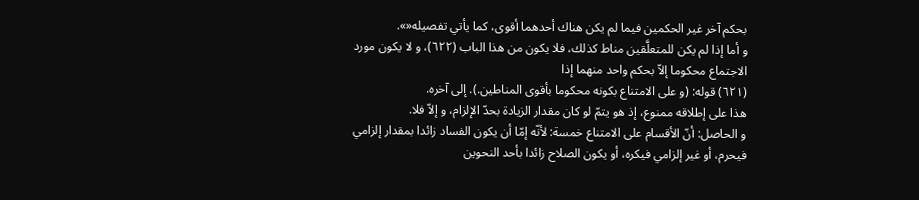بحكم آخر غير الحكمين فيما لم يكن هناك أحدهما أقوى، كما يأتي تفصيله«».
و أما إذا لم يكن للمتعلَّقين مناط كذلك، فلا يكون من هذا الباب (٦٢٢)، و لا يكون مورد الاجتماع محكوما إلاّ بحكم واحد منهما إذا
(٦٢١) قوله: (و على الامتناع بكونه محكوما بأقوى المناطين.). إلى آخره.
هذا على إطلاقه ممنوع، إذ هو يتمّ لو كان مقدار الزيادة بحدّ الإلزام، و إلاّ فلا.
و الحاصل: أنّ الأقسام على الامتناع خمسة: لأنّه إمّا أن يكون الفساد زائدا بمقدار إلزامي فيحرم، أو غير إلزامي فيكره، أو يكون الصلاح زائدا بأحد النحوين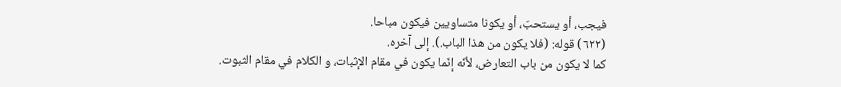فيجب، أو يستحبّ، أو يكونا متساويين فيكون مباحا.
(٦٢٢) قوله: (فلا يكون من هذا الباب.). إلى آخره.
كما لا يكون من باب التعارض، لأنّه إنّما يكون في مقام الإثبات، و الكلام في مقام الثبوت.